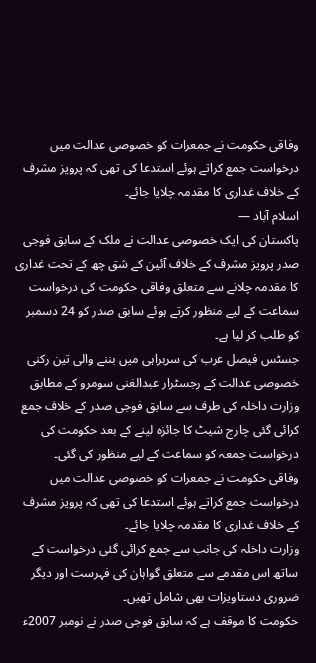وفاقی حکومت نے جمعرات کو خصوصی عدالت میں درخواست جمع کراتے ہوئے استدعا کی تھی کہ پرویز مشرف کے خلاف غداری کا مقدمہ چلایا جائے۔
اسلام آباد —
پاکستان کی ایک خصوصی عدالت نے ملک کے سابق فوجی صدر پرویز مشرف کے خلاف آئین کے شق چھ کے تحت غداری کا مقدمہ چلانے سے متعلق وفاقی حکومت کی درخواست سماعت کے لیے منظور کرتے ہوئے سابق صدر کو 24 دسمبر کو طلب کر لیا ہے۔
جسٹس فیصل عرب کی سربراہی میں بننے والی تین رکنی خصوصی عدالت کے رجسٹرار عبدالغنی سومرو کے مطابق وزارت داخلہ کی طرف سے سابق فوجی صدر کے خلاف جمع کرائی گئی چارج شیٹ کا جائزہ لینے کے بعد حکومت کی درخواست جمعہ کو سماعت کے لیے منظور کی گئی۔
وفاقی حکومت نے جمعرات کو خصوصی عدالت میں درخواست جمع کراتے ہوئے استدعا کی تھی کہ پرویز مشرف کے خلاف غداری کا مقدمہ چلایا جائے۔
وزارت داخلہ کی جانب سے جمع کرائی گئی درخواست کے ساتھ اس مقدمے سے متعلق گواہان کی فہرست اور دیگر ضروری دستاویزات بھی شامل تھیں۔
حکومت کا موقف ہے کہ سابق فوجی صدر نے نومبر 2007ء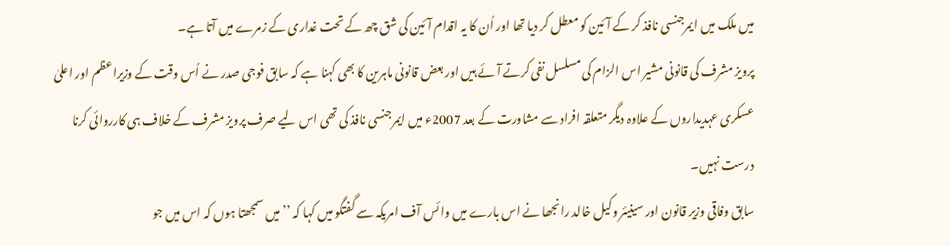میں ملک میں ایمرجنسی نافذ کر کے آئین کو معطل کر دیا تھا اور اُن کا یہ اقدام آئین کی شق چھ کے تحت غداری کے زمرے میں آتا ہے۔
پرویز مشرف کی قانونی مشیر اس الزام کی مسلسل نفی کرتے آئے ہیں اور بعض قانونی ماہرین کا بھی کہنا ہے کہ سابق فوجی صدر نے اُس وقت کے وزیراعظم اور اعلیٰ عسکری عہدیداروں کے علاوہ دیگر متعلقہ افراد سے مشاورت کے بعد 2007ء میں ایمرجنسی نافذ کی تھی اس لیے صرف پرویز مشرف کے خلاف ہی کارروائی کرنا درست نہیں۔
سابق وفاقی وزیر قانون اور سینیئر وکیل خالد رانجھا نے اس بارے میں وائس آف امریکہ سے گفتگو میں کہا کہ ’’میں سمجھتا ہوں کہ اس میں جو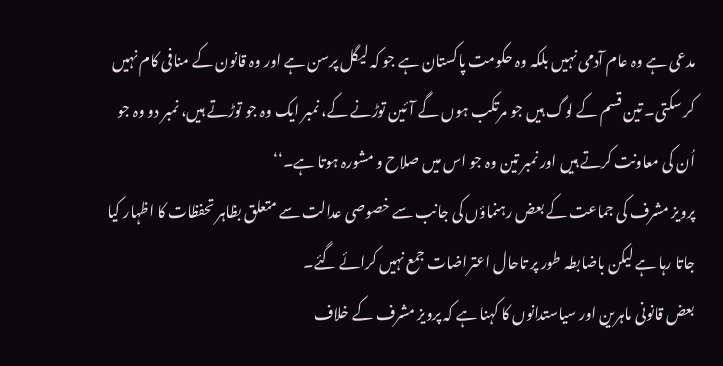مدعی ہے وہ عام آدمی نہیں بلکہ وہ حکومت پاکستان ہے جو کہ لیگل پرسن ہے اور وہ قانون کے منافی کام نہیں کر سکتی۔ تین قسم کے لوگ ہیں جو مرتکب ہوں گے آئین توڑنے کے، نمبر ایک وہ جو توڑتے ہیں، نمبر دو وہ جو اُن کی معاونت کرتے ہیں اور نمبر تین وہ جو اس میں صلاح و مشورہ ہوتا ہے۔‘‘
پرویز مشرف کی جماعت کے بعض رہنماؤں کی جانب سے خصوصی عدالت سے متعلق بظاہر تحفظات کا اظہار کیا جاتا رہا ہے لیکن باضابطہ طور پر تاحال اعتراضات جمع نہیں کرائے گئے۔
بعض قانونی ماہرین اور سیاستدانوں کا کہنا ہے کہ پرویز مشرف کے خلاف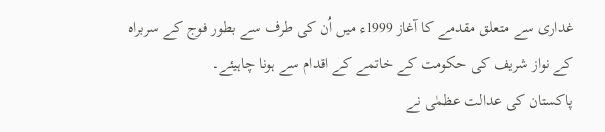غداری سے متعلق مقدمے کا آغاز 1999ء میں اُن کی طرف سے بطور فوج کے سربراہ کے نواز شریف کی حکومت کے خاتمے کے اقدام سے ہونا چاہیئے۔
پاکستان کی عدالت عظمٰی نے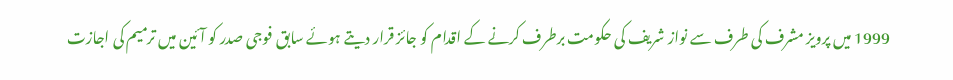1999 میں پرویز مشرف کی طرف سے نواز شریف کی حکومت برطرف کرنے کے اقدام کو جائز قرار دیتے ہوئے سابق فوجی صدر کو آئین میں ترمیم کی اجازت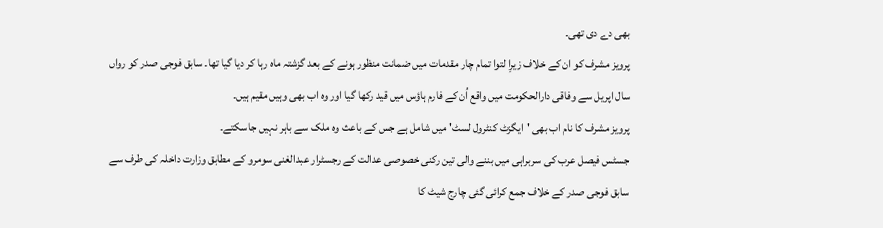بھی دے دی تھی۔
پرویز مشرف کو ان کے خلاف زیرِا لتوا تمام چار مقدمات میں ضمانت منظور ہونے کے بعد گزشتہ ماہ رہا کر دیا گیا تھا۔ سابق فوجی صدر کو رواں سال اپریل سے وفاقی دارالحکومت میں واقع اُن کے فارم ہاؤس میں قید رکھا گیا اور وہ اب بھی وہیں مقیم ہیں۔
پرویز مشرف کا نام اب بھی 'ایگزٹ کنٹرول لسٹ' میں شامل ہے جس کے باعث وہ ملک سے باہر نہیں جاسکتے۔
جسٹس فیصل عرب کی سربراہی میں بننے والی تین رکنی خصوصی عدالت کے رجسٹرار عبدالغنی سومرو کے مطابق وزارت داخلہ کی طرف سے سابق فوجی صدر کے خلاف جمع کرائی گئی چارج شیٹ کا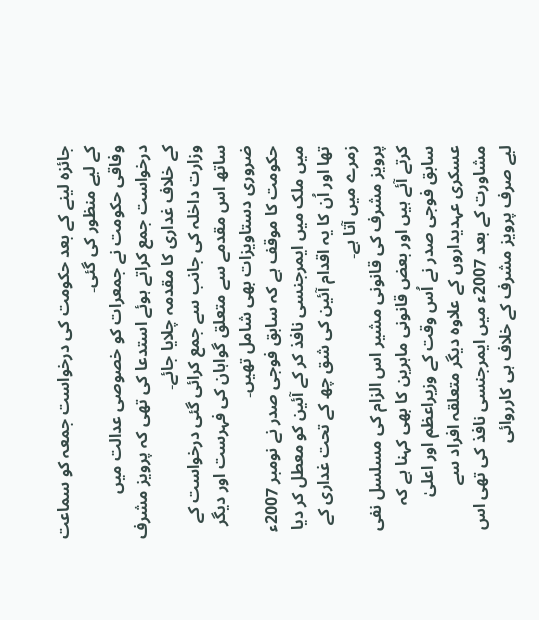جائزہ لینے کے بعد حکومت کی درخواست جمعہ کو سماعت کے لیے منظور کی گئی۔
وفاقی حکومت نے جمعرات کو خصوصی عدالت میں درخواست جمع کراتے ہوئے استدعا کی تھی کہ پرویز مشرف کے خلاف غداری کا مقدمہ چلایا جائے۔
وزارت داخلہ کی جانب سے جمع کرائی گئی درخواست کے ساتھ اس مقدمے سے متعلق گواہان کی فہرست اور دیگر ضروری دستاویزات بھی شامل تھیں۔
حکومت کا موقف ہے کہ سابق فوجی صدر نے نومبر 2007ء میں ملک میں ایمرجنسی نافذ کر کے آئین کو معطل کر دیا تھا اور اُن کا یہ اقدام آئین کی شق چھ کے تحت غداری کے زمرے میں آتا ہے۔
پرویز مشرف کی قانونی مشیر اس الزام کی مسلسل نفی کرتے آئے ہیں اور بعض قانونی ماہرین کا بھی کہنا ہے کہ سابق فوجی صدر نے اُس وقت کے وزیراعظم اور اعلیٰ عسکری عہدیداروں کے علاوہ دیگر متعلقہ افراد سے مشاورت کے بعد 2007ء میں ایمرجنسی نافذ کی تھی اس لیے صرف پرویز مشرف کے خلاف ہی کارروائی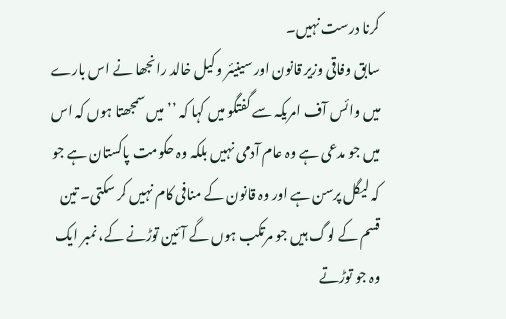کرنا درست نہیں۔
سابق وفاقی وزیر قانون اور سینیئر وکیل خالد رانجھا نے اس بارے میں وائس آف امریکہ سے گفتگو میں کہا کہ ’’میں سمجھتا ہوں کہ اس میں جو مدعی ہے وہ عام آدمی نہیں بلکہ وہ حکومت پاکستان ہے جو کہ لیگل پرسن ہے اور وہ قانون کے منافی کام نہیں کر سکتی۔ تین قسم کے لوگ ہیں جو مرتکب ہوں گے آئین توڑنے کے، نمبر ایک وہ جو توڑتے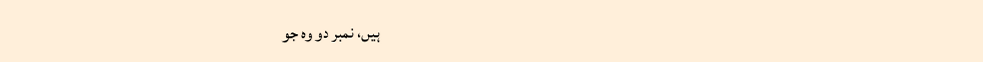ہیں، نمبر دو وہ جو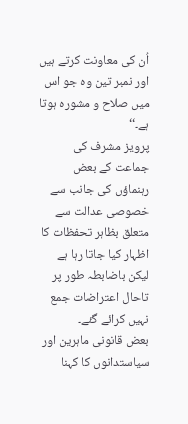اُن کی معاونت کرتے ہیں اور نمبر تین وہ جو اس میں صلاح و مشورہ ہوتا ہے۔‘‘
پرویز مشرف کی جماعت کے بعض رہنماؤں کی جانب سے خصوصی عدالت سے متعلق بظاہر تحفظات کا اظہار کیا جاتا رہا ہے لیکن باضابطہ طور پر تاحال اعتراضات جمع نہیں کرائے گئے۔
بعض قانونی ماہرین اور سیاستدانوں کا کہنا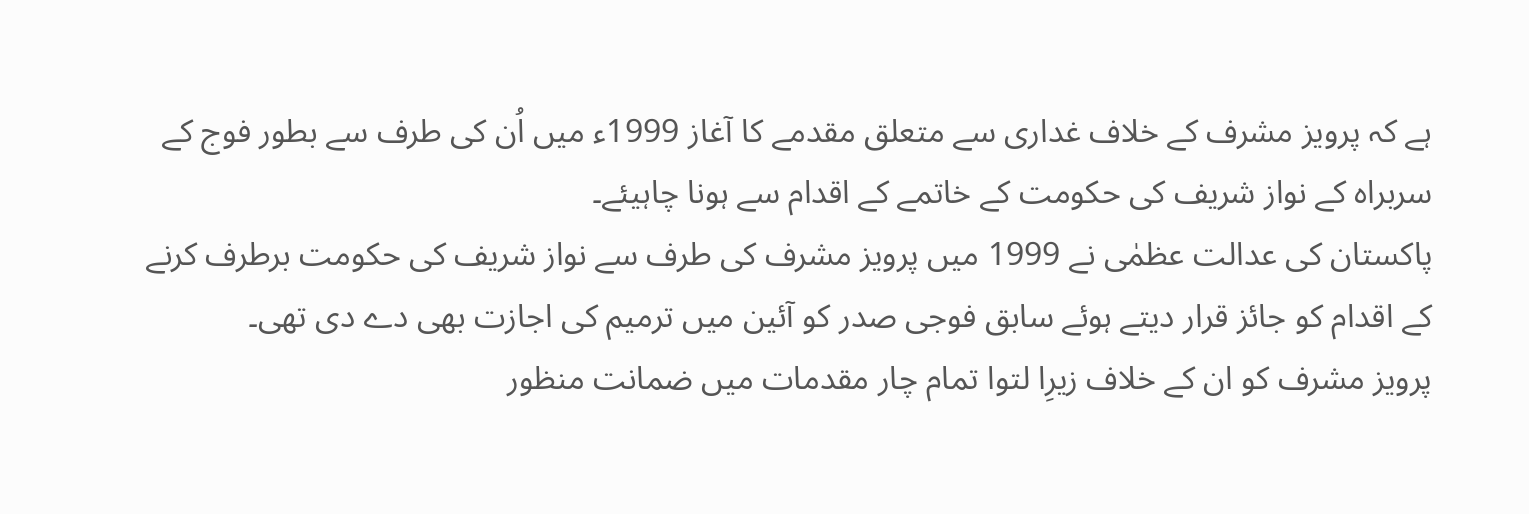ہے کہ پرویز مشرف کے خلاف غداری سے متعلق مقدمے کا آغاز 1999ء میں اُن کی طرف سے بطور فوج کے سربراہ کے نواز شریف کی حکومت کے خاتمے کے اقدام سے ہونا چاہیئے۔
پاکستان کی عدالت عظمٰی نے 1999 میں پرویز مشرف کی طرف سے نواز شریف کی حکومت برطرف کرنے کے اقدام کو جائز قرار دیتے ہوئے سابق فوجی صدر کو آئین میں ترمیم کی اجازت بھی دے دی تھی۔
پرویز مشرف کو ان کے خلاف زیرِا لتوا تمام چار مقدمات میں ضمانت منظور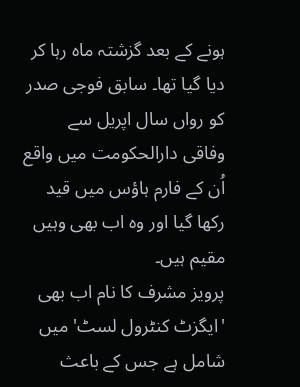ہونے کے بعد گزشتہ ماہ رہا کر دیا گیا تھا۔ سابق فوجی صدر کو رواں سال اپریل سے وفاقی دارالحکومت میں واقع اُن کے فارم ہاؤس میں قید رکھا گیا اور وہ اب بھی وہیں مقیم ہیں۔
پرویز مشرف کا نام اب بھی 'ایگزٹ کنٹرول لسٹ' میں شامل ہے جس کے باعث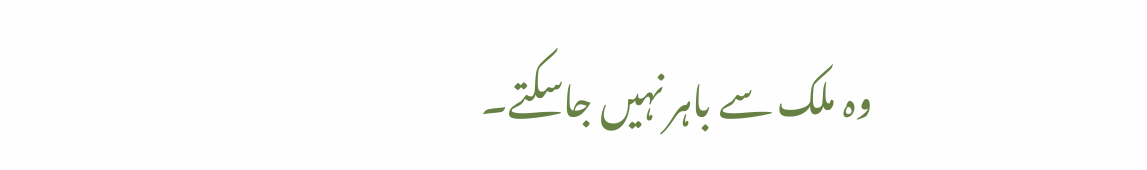وہ ملک سے باہر نہیں جاسکتے۔